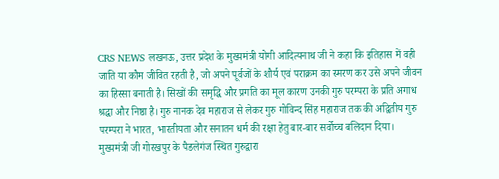CRS NEWS लखनऊ, उत्तर प्रदेश के मुख्यमंत्री योगी आदित्यनाथ जी ने कहा कि इतिहास में वही जाति या कौम जीवित रहती है, जो अपने पूर्वजों के शौर्य एवं पराक्रम का स्मरण कर उसे अपने जीवन का हिस्सा बनाती है। सिखों की समृद्धि और प्रगति का मूल कारण उनकी गुरु परम्परा के प्रति अगाध श्रद्धा और निष्ठा है। गुरु नानक देव महाराज से लेकर गुरु गोविन्द सिंह महाराज तक की अद्वितीय गुरु परम्परा ने भारत, भारतीयता और सनातन धर्म की रक्षा हेतु बार-बार सर्वोच्च बलिदान दिया।
मुख्यमंत्री जी गोरखपुर के पैडलेगंज स्थित गुरुद्वारा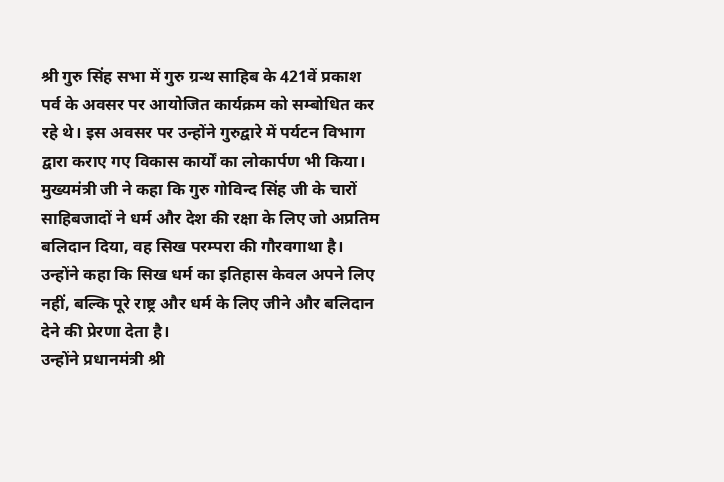श्री गुरु सिंह सभा में गुरु ग्रन्थ साहिब के 421वें प्रकाश पर्व के अवसर पर आयोजित कार्यक्रम को सम्बोधित कर रहे थे। इस अवसर पर उन्होंने गुरुद्वारे में पर्यटन विभाग द्वारा कराए गए विकास कार्यों का लोकार्पण भी किया।
मुख्यमंत्री जी ने कहा कि गुरु गोविन्द सिंह जी के चारों साहिबजादों ने धर्म और देश की रक्षा के लिए जो अप्रतिम बलिदान दिया, वह सिख परम्परा की गौरवगाथा है। उन्होंने कहा कि सिख धर्म का इतिहास केवल अपने लिए नहीं, बल्कि पूरे राष्ट्र और धर्म के लिए जीने और बलिदान देने की प्रेरणा देता है।
उन्होंने प्रधानमंत्री श्री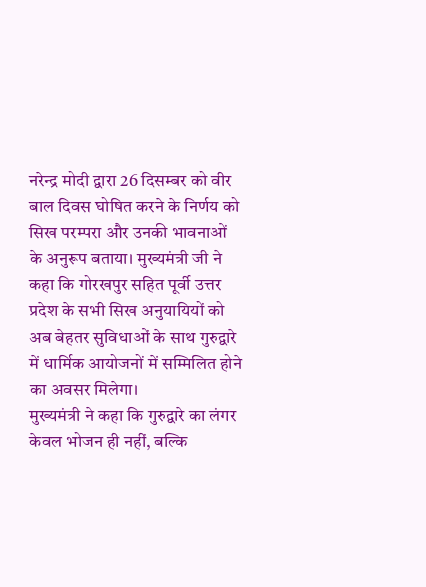नरेन्द्र मोदी द्वारा 26 दिसम्बर को वीर बाल दिवस घोषित करने के निर्णय को सिख परम्परा और उनकी भावनाओं के अनुरूप बताया। मुख्यमंत्री जी ने कहा कि गोरखपुर सहित पूर्वी उत्तर प्रदेश के सभी सिख अनुयायियों को अब बेहतर सुविधाओं के साथ गुरुद्वारे में धार्मिक आयोजनों में सम्मिलित होने का अवसर मिलेगा।
मुख्यमंत्री ने कहा कि गुरुद्वारे का लंगर केवल भोजन ही नहीं, बल्कि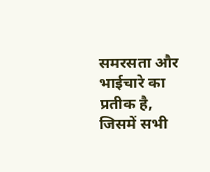समरसता और भाईचारे का प्रतीक है, जिसमें सभी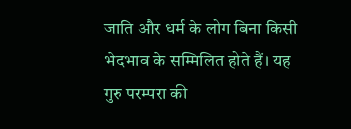जाति और धर्म के लोग बिना किसी भेदभाव के सम्मिलित होते हैं। यह गुरु परम्परा की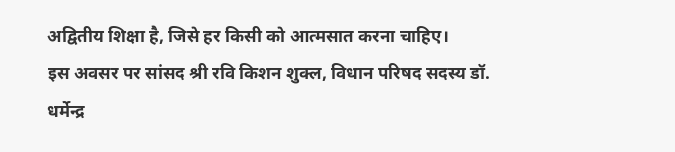अद्वितीय शिक्षा है, जिसे हर किसी को आत्मसात करना चाहिए।
इस अवसर पर सांसद श्री रवि किशन शुक्ल, विधान परिषद सदस्य डॉ. धर्मेन्द्र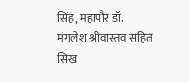सिंह, महापौर डॉ. मंगलेश श्रीवास्तव सहित सिख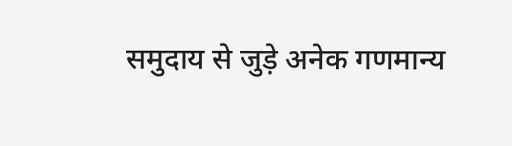समुदाय से जुड़े अनेक गणमान्य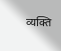व्यक्ति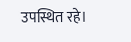उपस्थित रहे।